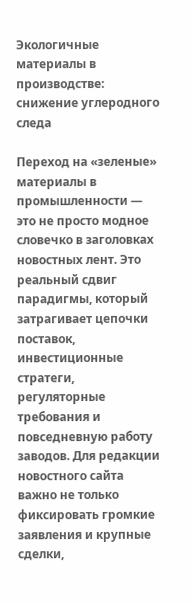Экологичные материалы в производстве: снижение углеродного следа

Переход на «зеленые» материалы в промышленности — это не просто модное словечко в заголовках новостных лент. Это реальный сдвиг парадигмы, который затрагивает цепочки поставок, инвестиционные стратеги, регуляторные требования и повседневную работу заводов. Для редакции новостного сайта важно не только фиксировать громкие заявления и крупные сделки,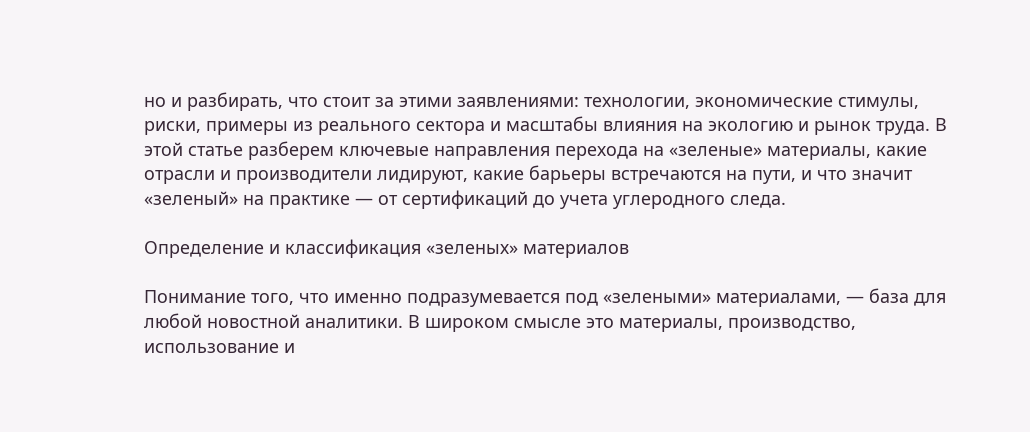но и разбирать, что стоит за этими заявлениями: технологии, экономические стимулы, риски, примеры из реального сектора и масштабы влияния на экологию и рынок труда. В этой статье разберем ключевые направления перехода на «зеленые» материалы, какие отрасли и производители лидируют, какие барьеры встречаются на пути, и что значит «зеленый» на практике — от сертификаций до учета углеродного следа.

Определение и классификация «зеленых» материалов

Понимание того, что именно подразумевается под «зелеными» материалами, — база для любой новостной аналитики. В широком смысле это материалы, производство, использование и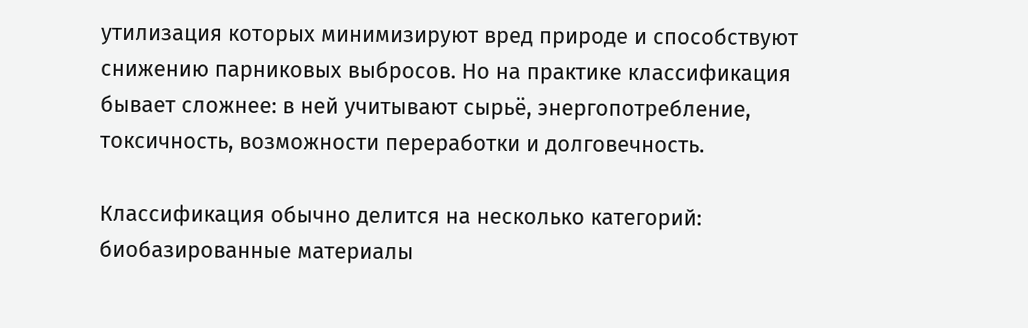утилизация которых минимизируют вред природе и способствуют снижению парниковых выбросов. Но на практике классификация бывает сложнее: в ней учитывают сырьё, энергопотребление, токсичность, возможности переработки и долговечность.

Классификация обычно делится на несколько категорий: биобазированные материалы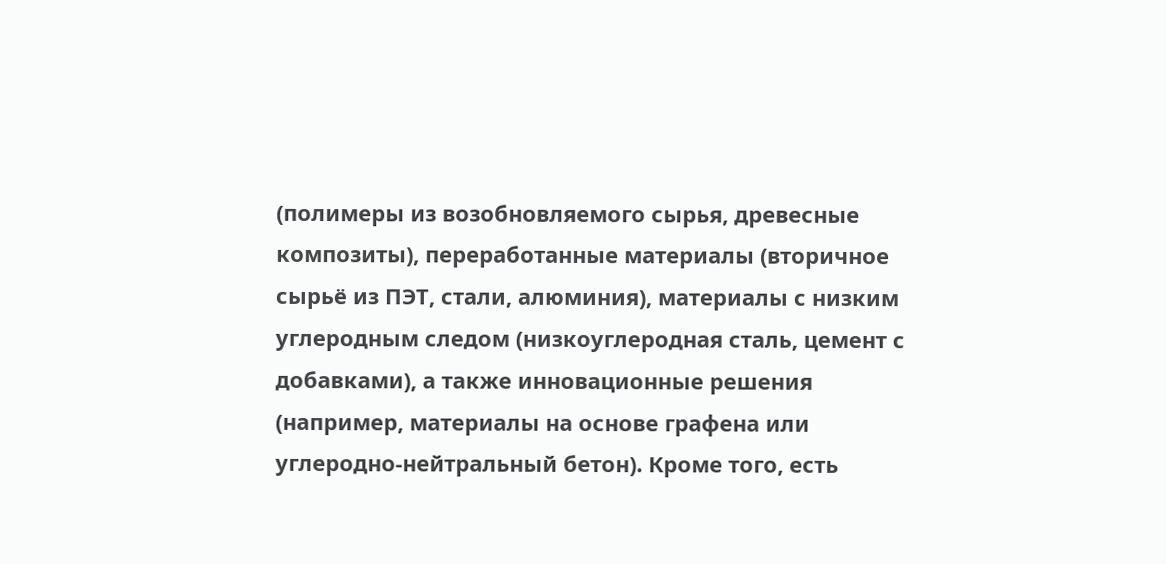(полимеры из возобновляемого сырья, древесные композиты), переработанные материалы (вторичное сырьё из ПЭТ, стали, алюминия), материалы с низким углеродным следом (низкоуглеродная сталь, цемент с добавками), а также инновационные решения (например, материалы на основе графена или углеродно-нейтральный бетон). Кроме того, есть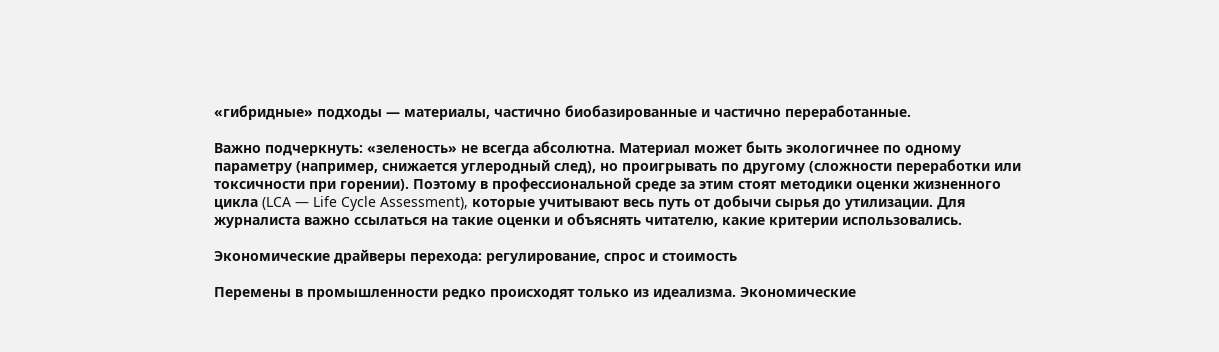«гибридные» подходы — материалы, частично биобазированные и частично переработанные.

Важно подчеркнуть: «зеленость» не всегда абсолютна. Материал может быть экологичнее по одному параметру (например, снижается углеродный след), но проигрывать по другому (сложности переработки или токсичности при горении). Поэтому в профессиональной среде за этим стоят методики оценки жизненного цикла (LCA — Life Cycle Assessment), которые учитывают весь путь от добычи сырья до утилизации. Для журналиста важно ссылаться на такие оценки и объяснять читателю, какие критерии использовались.

Экономические драйверы перехода: регулирование, спрос и стоимость

Перемены в промышленности редко происходят только из идеализма. Экономические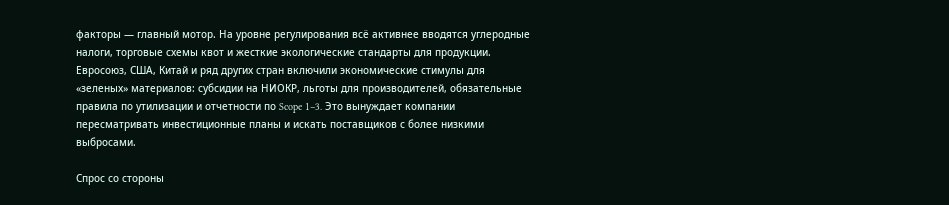факторы — главный мотор. На уровне регулирования всё активнее вводятся углеродные налоги, торговые схемы квот и жесткие экологические стандарты для продукции. Евросоюз, США, Китай и ряд других стран включили экономические стимулы для «зеленых» материалов: субсидии на НИОКР, льготы для производителей, обязательные правила по утилизации и отчетности по Scope 1–3. Это вынуждает компании пересматривать инвестиционные планы и искать поставщиков с более низкими выбросами.

Спрос со стороны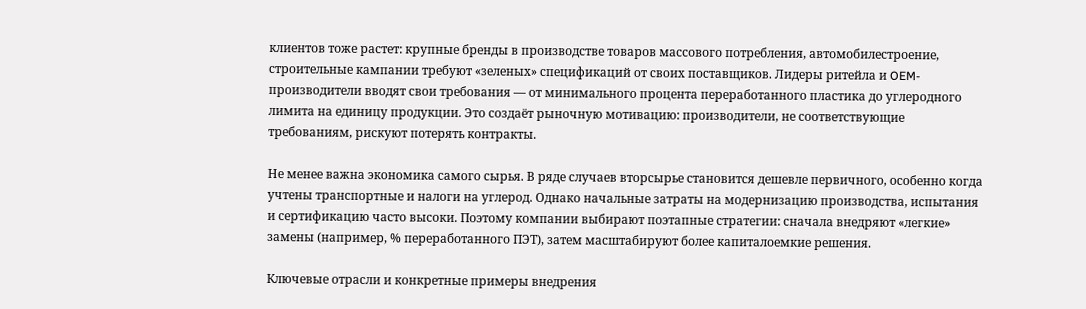клиентов тоже растет: крупные бренды в производстве товаров массового потребления, автомобилестроение, строительные кампании требуют «зеленых» спецификаций от своих поставщиков. Лидеры ритейла и OEM-производители вводят свои требования — от минимального процента переработанного пластика до углеродного лимита на единицу продукции. Это создаёт рыночную мотивацию: производители, не соответствующие требованиям, рискуют потерять контракты.

Не менее важна экономика самого сырья. В ряде случаев вторсырье становится дешевле первичного, особенно когда учтены транспортные и налоги на углерод. Однако начальные затраты на модернизацию производства, испытания и сертификацию часто высоки. Поэтому компании выбирают поэтапные стратегии: сначала внедряют «легкие» замены (например, % переработанного ПЭТ), затем масштабируют более капиталоемкие решения.

Ключевые отрасли и конкретные примеры внедрения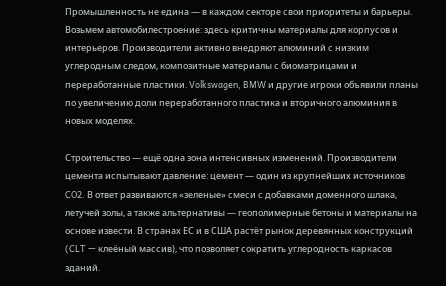Промышленность не едина — в каждом секторе свои приоритеты и барьеры. Возьмем автомобилестроение: здесь критичны материалы для корпусов и интерьеров. Производители активно внедряют алюминий с низким углеродным следом, композитные материалы с биоматрицами и переработанные пластики. Volkswagen, BMW и другие игроки объявили планы по увеличению доли переработанного пластика и вторичного алюминия в новых моделях.

Строительство — ещё одна зона интенсивных изменений. Производители цемента испытывают давление: цемент — один из крупнейших источников CO2. В ответ развиваются «зеленые» смеси с добавками доменного шлака, летучей золы, а также альтернативы — геополимерные бетоны и материалы на основе извести. В странах ЕС и в США растёт рынок деревянных конструкций (CLT — клеёный массив), что позволяет сократить углеродность каркасов зданий.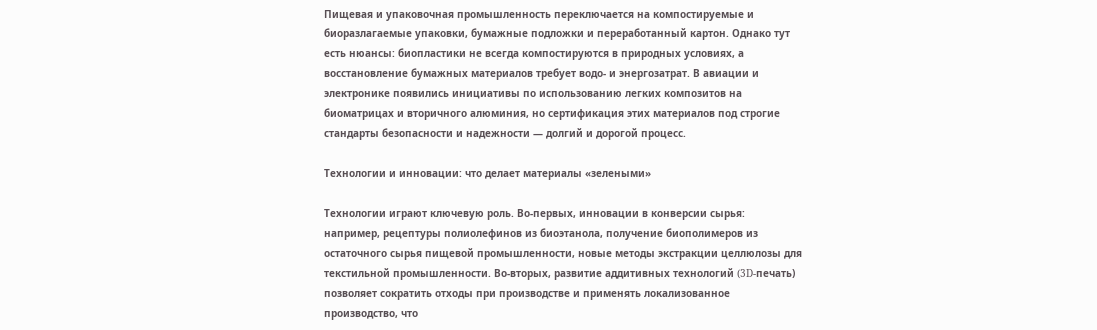Пищевая и упаковочная промышленность переключается на компостируемые и биоразлагаемые упаковки, бумажные подложки и переработанный картон. Однако тут есть нюансы: биопластики не всегда компостируются в природных условиях, а восстановление бумажных материалов требует водо- и энергозатрат. В авиации и электронике появились инициативы по использованию легких композитов на биоматрицах и вторичного алюминия, но сертификация этих материалов под строгие стандарты безопасности и надежности — долгий и дорогой процесс.

Технологии и инновации: что делает материалы «зелеными»

Технологии играют ключевую роль. Во-первых, инновации в конверсии сырья: например, рецептуры полиолефинов из биоэтанола, получение биополимеров из остаточного сырья пищевой промышленности, новые методы экстракции целлюлозы для текстильной промышленности. Во-вторых, развитие аддитивных технологий (3D-печать) позволяет сократить отходы при производстве и применять локализованное производство, что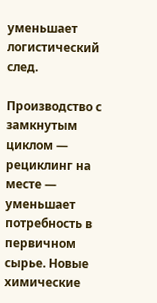уменьшает логистический след.

Производство с замкнутым циклом — рециклинг на месте — уменьшает потребность в первичном сырье. Новые химические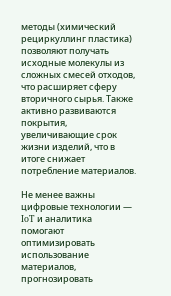методы (химический рециркуллинг пластика) позволяют получать исходные молекулы из сложных смесей отходов, что расширяет сферу вторичного сырья. Также активно развиваются покрытия, увеличивающие срок жизни изделий, что в итоге снижает потребление материалов.

Не менее важны цифровые технологии — IoT и аналитика помогают оптимизировать использование материалов, прогнозировать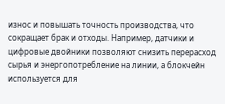износ и повышать точность производства, что сокращает брак и отходы. Например, датчики и цифровые двойники позволяют снизить перерасход сырья и энергопотребление на линии, а блокчейн используется для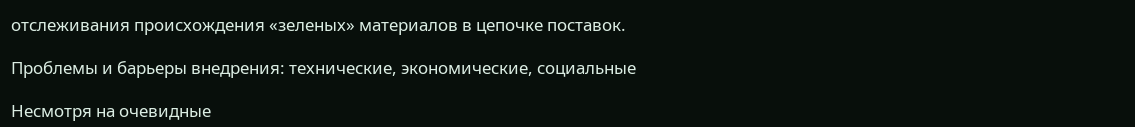отслеживания происхождения «зеленых» материалов в цепочке поставок.

Проблемы и барьеры внедрения: технические, экономические, социальные

Несмотря на очевидные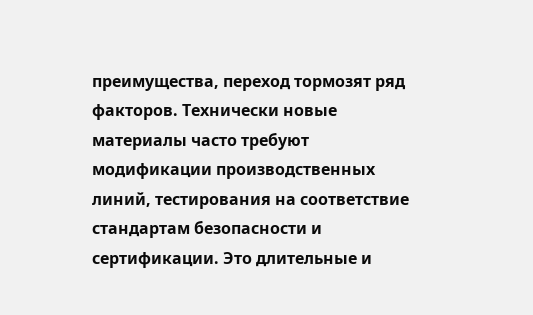преимущества, переход тормозят ряд факторов. Технически новые материалы часто требуют модификации производственных линий, тестирования на соответствие стандартам безопасности и сертификации. Это длительные и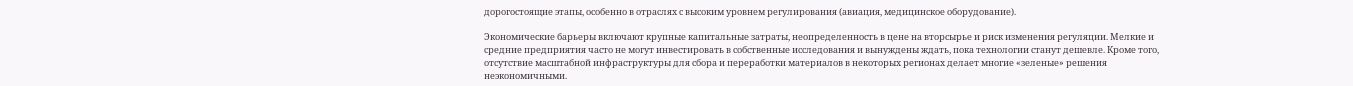дорогостоящие этапы, особенно в отраслях с высоким уровнем регулирования (авиация, медицинское оборудование).

Экономические барьеры включают крупные капитальные затраты, неопределенность в цене на вторсырье и риск изменения регуляции. Мелкие и средние предприятия часто не могут инвестировать в собственные исследования и вынуждены ждать, пока технологии станут дешевле. Кроме того, отсутствие масштабной инфраструктуры для сбора и переработки материалов в некоторых регионах делает многие «зеленые» решения неэкономичными.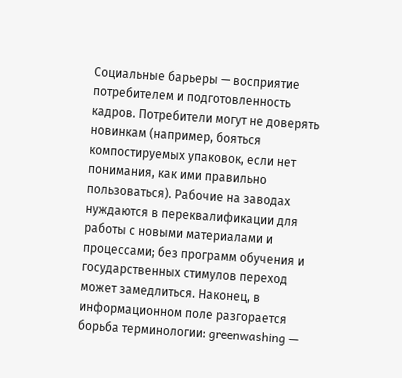Социальные барьеры — восприятие потребителем и подготовленность кадров. Потребители могут не доверять новинкам (например, бояться компостируемых упаковок, если нет понимания, как ими правильно пользоваться). Рабочие на заводах нуждаются в переквалификации для работы с новыми материалами и процессами; без программ обучения и государственных стимулов переход может замедлиться. Наконец, в информационном поле разгорается борьба терминологии: greenwashing —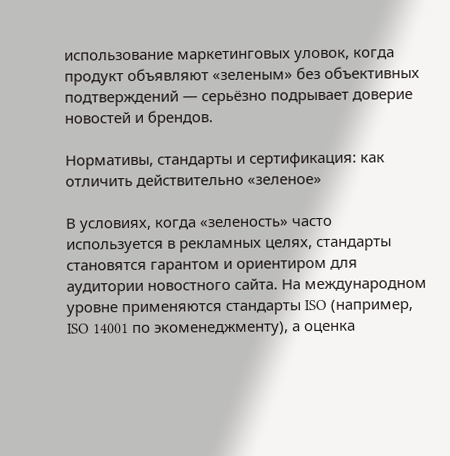использование маркетинговых уловок, когда продукт объявляют «зеленым» без объективных подтверждений — серьёзно подрывает доверие новостей и брендов.

Нормативы, стандарты и сертификация: как отличить действительно «зеленое»

В условиях, когда «зеленость» часто используется в рекламных целях, стандарты становятся гарантом и ориентиром для аудитории новостного сайта. На международном уровне применяются стандарты ISO (например, ISO 14001 по экоменеджменту), а оценка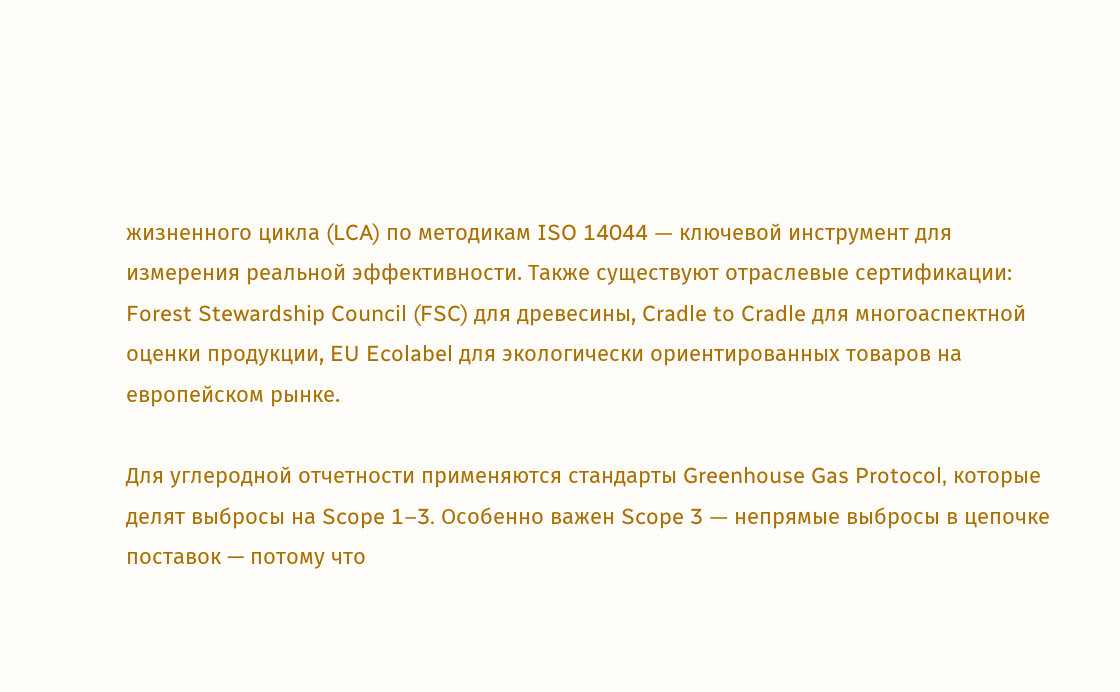жизненного цикла (LCA) по методикам ISO 14044 — ключевой инструмент для измерения реальной эффективности. Также существуют отраслевые сертификации: Forest Stewardship Council (FSC) для древесины, Cradle to Cradle для многоаспектной оценки продукции, EU Ecolabel для экологически ориентированных товаров на европейском рынке.

Для углеродной отчетности применяются стандарты Greenhouse Gas Protocol, которые делят выбросы на Scope 1–3. Особенно важен Scope 3 — непрямые выбросы в цепочке поставок — потому что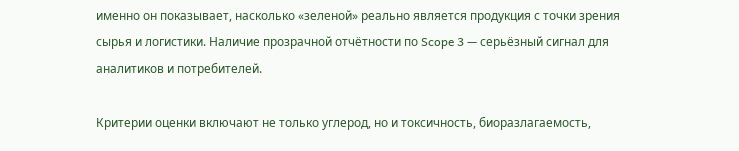именно он показывает, насколько «зеленой» реально является продукция с точки зрения сырья и логистики. Наличие прозрачной отчётности по Scope 3 — серьёзный сигнал для аналитиков и потребителей.

Критерии оценки включают не только углерод, но и токсичность, биоразлагаемость,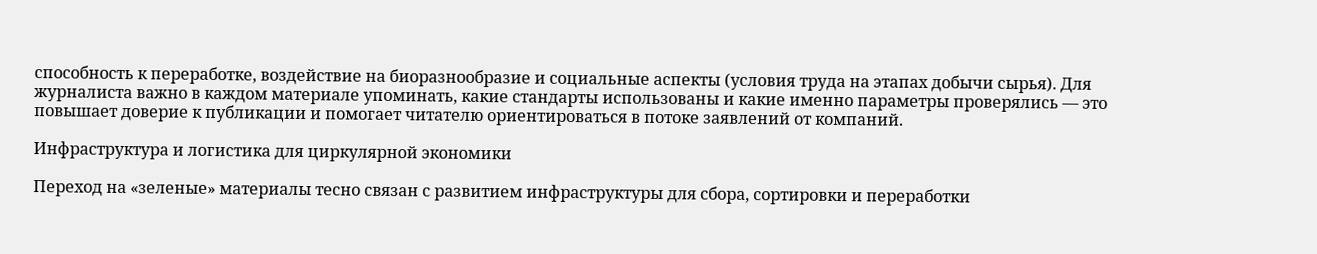способность к переработке, воздействие на биоразнообразие и социальные аспекты (условия труда на этапах добычи сырья). Для журналиста важно в каждом материале упоминать, какие стандарты использованы и какие именно параметры проверялись — это повышает доверие к публикации и помогает читателю ориентироваться в потоке заявлений от компаний.

Инфраструктура и логистика для циркулярной экономики

Переход на «зеленые» материалы тесно связан с развитием инфраструктуры для сбора, сортировки и переработки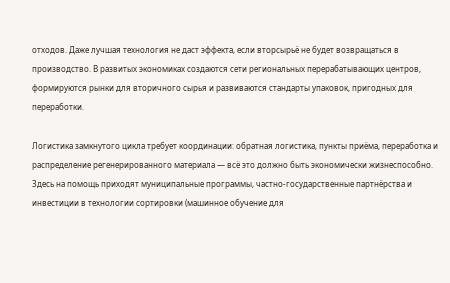отходов. Даже лучшая технология не даст эффекта, если вторсырьё не будет возвращаться в производство. В развитых экономиках создаются сети региональных перерабатывающих центров, формируются рынки для вторичного сырья и развиваются стандарты упаковок, пригодных для переработки.

Логистика замкнутого цикла требует координации: обратная логистика, пункты приёма, переработка и распределение регенерированного материала — всё это должно быть экономически жизнеспособно. Здесь на помощь приходят муниципальные программы, частно-государственные партнёрства и инвестиции в технологии сортировки (машинное обучение для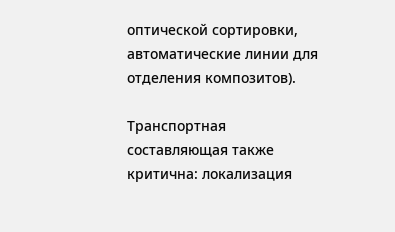оптической сортировки, автоматические линии для отделения композитов).

Транспортная составляющая также критична: локализация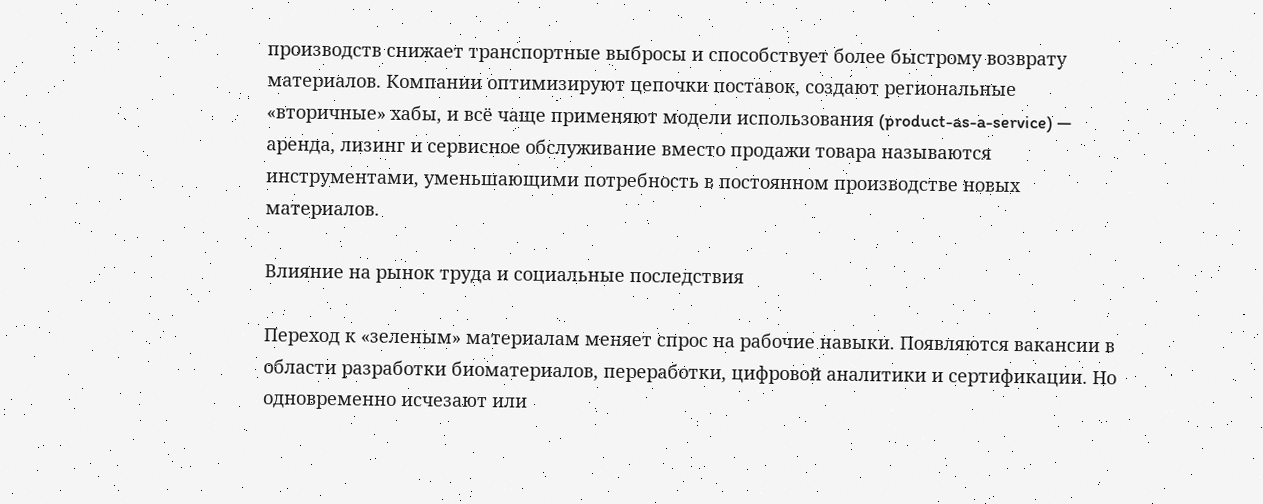производств снижает транспортные выбросы и способствует более быстрому возврату материалов. Компании оптимизируют цепочки поставок, создают региональные «вторичные» хабы, и всё чаще применяют модели использования (product-as-a-service) — аренда, лизинг и сервисное обслуживание вместо продажи товара называются инструментами, уменьшающими потребность в постоянном производстве новых материалов.

Влияние на рынок труда и социальные последствия

Переход к «зеленым» материалам меняет спрос на рабочие навыки. Появляются вакансии в области разработки биоматериалов, переработки, цифровой аналитики и сертификации. Но одновременно исчезают или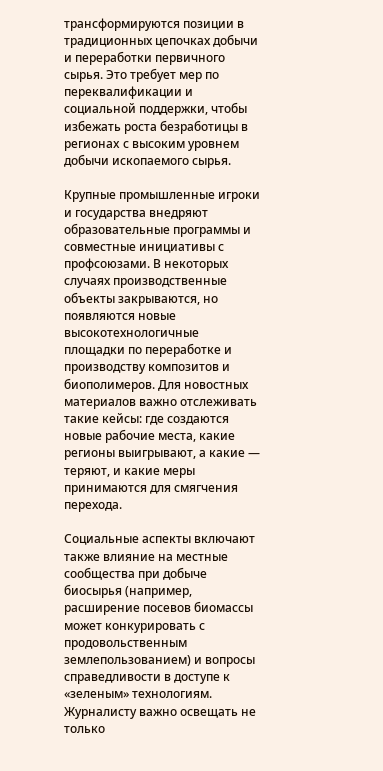трансформируются позиции в традиционных цепочках добычи и переработки первичного сырья. Это требует мер по переквалификации и социальной поддержки, чтобы избежать роста безработицы в регионax с высоким уровнем добычи ископаемого сырья.

Крупные промышленные игроки и государства внедряют образовательные программы и совместные инициативы с профсоюзами. В некоторых случаях производственные объекты закрываются, но появляются новые высокотехнологичные площадки по переработке и производству композитов и биополимеров. Для новостных материалов важно отслеживать такие кейсы: где создаются новые рабочие места, какие регионы выигрывают, а какие — теряют, и какие меры принимаются для смягчения перехода.

Социальные аспекты включают также влияние на местные сообщества при добыче биосырья (например, расширение посевов биомассы может конкурировать с продовольственным землепользованием) и вопросы справедливости в доступе к «зеленым» технологиям. Журналисту важно освещать не только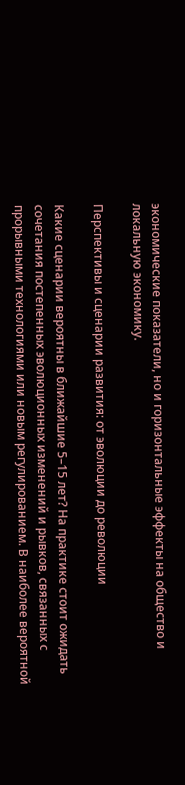экономические показатели, но и горизонтальные эффекты на общество и локальную экономику.

Перспективы и сценарии развития: от эволюции до революции

Какие сценарии вероятны в ближайшие 5–15 лет? На практике стоит ожидать сочетания постепенных эволюционных изменений и рывков, связанных с прорывными технологиями или новым регулированием. В наиболее вероятной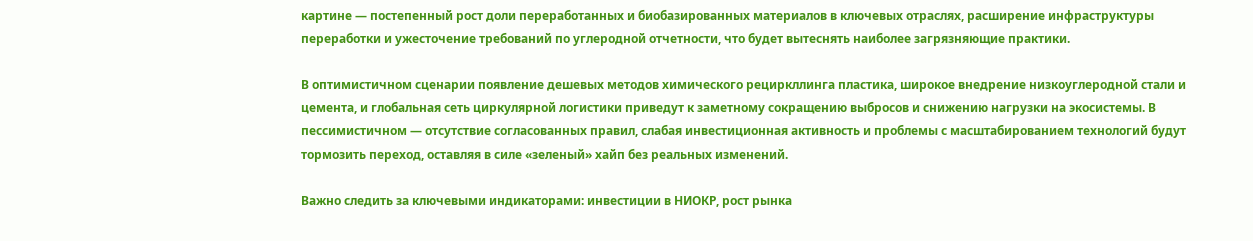картине — постепенный рост доли переработанных и биобазированных материалов в ключевых отраслях, расширение инфраструктуры переработки и ужесточение требований по углеродной отчетности, что будет вытеснять наиболее загрязняющие практики.

В оптимистичном сценарии появление дешевых методов химического рециркллинга пластика, широкое внедрение низкоуглеродной стали и цемента, и глобальная сеть циркулярной логистики приведут к заметному сокращению выбросов и снижению нагрузки на экосистемы. В пессимистичном — отсутствие согласованных правил, слабая инвестиционная активность и проблемы с масштабированием технологий будут тормозить переход, оставляя в силе «зеленый» хайп без реальных изменений.

Важно следить за ключевыми индикаторами: инвестиции в НИОКР, рост рынка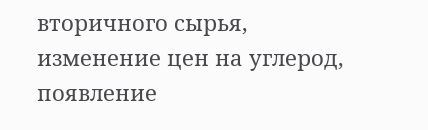вторичного сырья, изменение цен на углерод, появление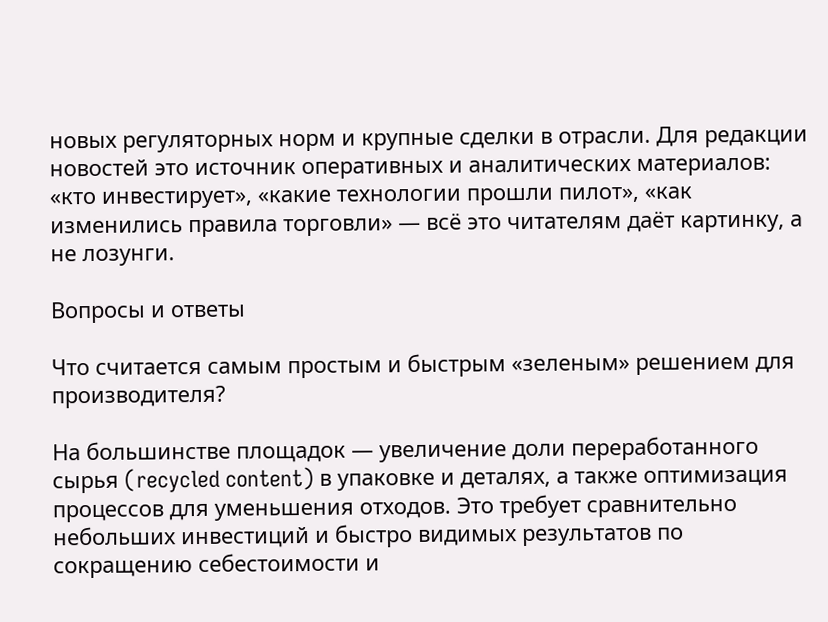новых регуляторных норм и крупные сделки в отрасли. Для редакции новостей это источник оперативных и аналитических материалов: «кто инвестирует», «какие технологии прошли пилот», «как изменились правила торговли» — всё это читателям даёт картинку, а не лозунги.

Вопросы и ответы

Что считается самым простым и быстрым «зеленым» решением для производителя?

На большинстве площадок — увеличение доли переработанного сырья (recycled content) в упаковке и деталях, а также оптимизация процессов для уменьшения отходов. Это требует сравнительно небольших инвестиций и быстро видимых результатов по сокращению себестоимости и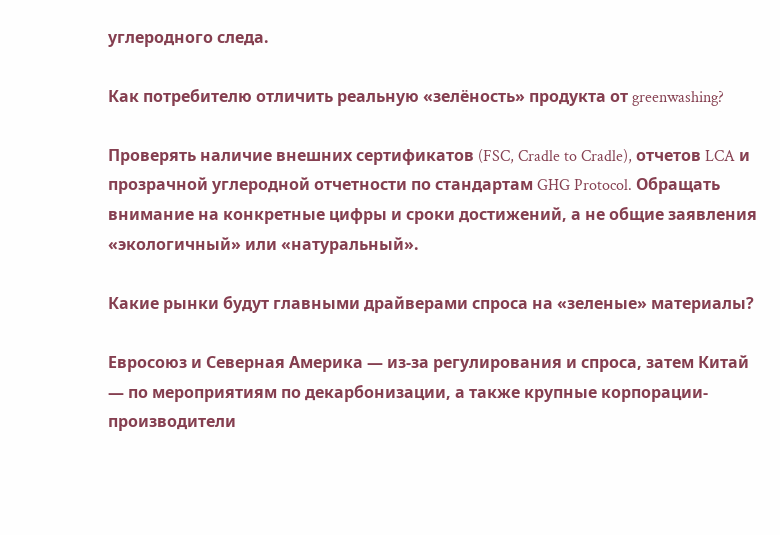углеродного следа.

Как потребителю отличить реальную «зелёность» продукта от greenwashing?

Проверять наличие внешних сертификатов (FSC, Cradle to Cradle), отчетов LCA и прозрачной углеродной отчетности по стандартам GHG Protocol. Обращать внимание на конкретные цифры и сроки достижений, а не общие заявления «экологичный» или «натуральный».

Какие рынки будут главными драйверами спроса на «зеленые» материалы?

Евросоюз и Северная Америка — из-за регулирования и спроса, затем Китай — по мероприятиям по декарбонизации, а также крупные корпорации-производители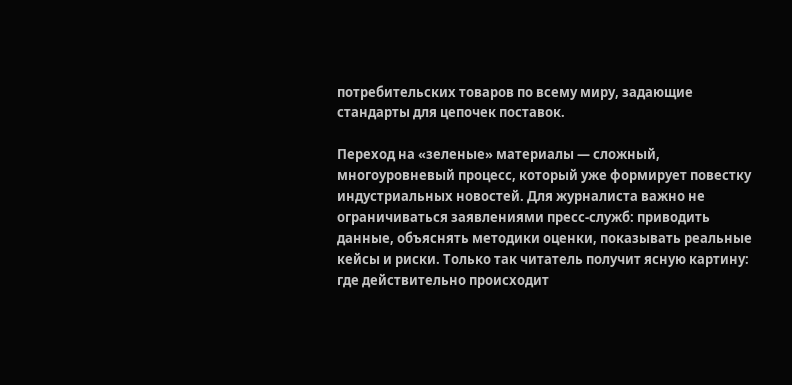потребительских товаров по всему миру, задающие стандарты для цепочек поставок.

Переход на «зеленые» материалы — сложный, многоуровневый процесс, который уже формирует повестку индустриальных новостей. Для журналиста важно не ограничиваться заявлениями пресс-служб: приводить данные, объяснять методики оценки, показывать реальные кейсы и риски. Только так читатель получит ясную картину: где действительно происходит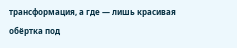трансформация, а где — лишь красивая обёртка под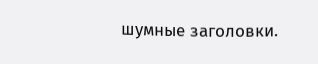шумные заголовки.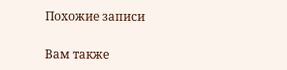Похожие записи

Вам также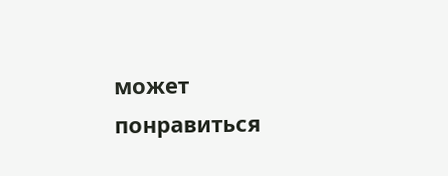может понравиться